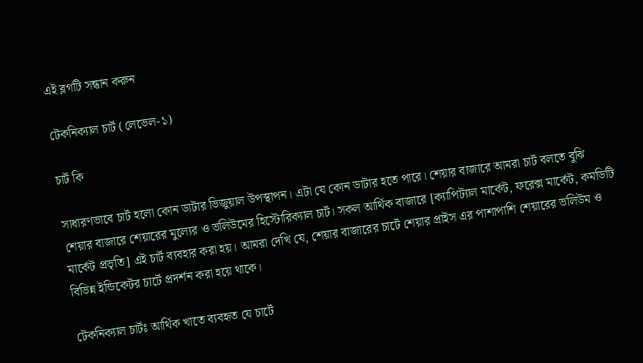এই ব্লগটি সন্ধান করুন

টেকনিক্যাল চার্ট (লেভেল-১)

চার্ট কি

সাধারণভাবে চার্ট হলো কোন ডাটার ভিজুয়াল উপস্থাপন। এটা যে কোন ডাটার হতে পারে। শেয়ার বাজারে আমরা চার্ট বলতে বুঝি শেয়ার বাজারে শেয়ারের মুল্যের ও ভলিউমের হিস্টোরিক্যাল চার্ট। সকল আর্থিক বাজারে [ক্যাপিট্যাল মার্কেট, ফরেক্স মার্কেট, কমডিটি মার্কেট প্রভৃতি] এই চার্ট ব্যবহার করা হয়। আমরা দেখি যে, শেয়ার বাজারের চার্টে শেয়ার প্রাইস এর পাশাপাশি শেয়ারের ভলিউম ও বিভিন্ন ইন্ডিকেটর চার্টে প্রদর্শন করা হয়ে থাকে।

টেকনিক্যাল চার্টঃ আর্থিক খাতে ব্যবহৃত যে চার্টে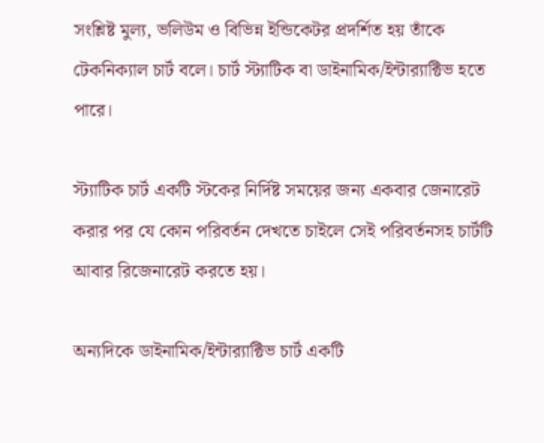সংশ্লিষ্ট মুল্য, ভলিউম ও বিভিন্ন ইন্ডিকেটর প্রদর্শিত হয় তাঁকে টেকনিক্যাল চার্ট বলে। চার্ট স্ট্যাটিক বা ডাইনামিক/ইন্টার‍্যাক্টিভ হতে পারে।

স্ট্যাটিক চার্ট একটি স্টকের নির্দিষ্ট সময়ের জন্য একবার জেনারেট করার পর যে কোন পরিবর্তন দেখতে চাইলে সেই পরিবর্তনসহ চার্টটি আবার রিজেনারেট করতে হয়।

অন্যদিকে ডাইনামিক/ইন্টার‍্যাক্টিভ চার্ট একটি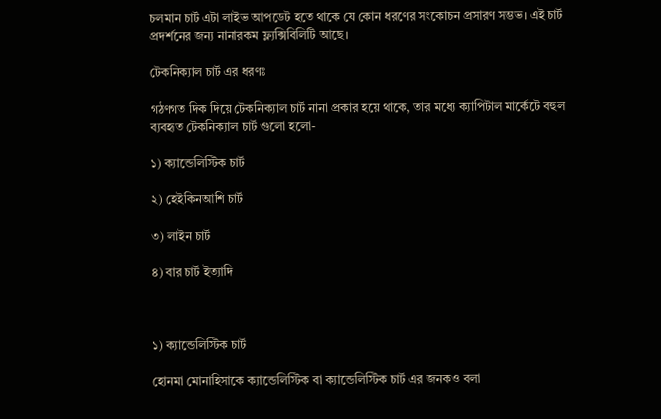চলমান চার্ট এটা লাইভ আপডেট হতে থাকে যে কোন ধরণের সংকোচন প্রসারণ সম্ভভ। এই চার্ট প্রদর্শনের জন্য নানারকম ফ্ল্যক্সিবিলিটি আছে।

টেকনিক্যাল চার্ট এর ধরণঃ

গঠণগত দিক দিয়ে টেকনিক্যাল চার্ট নানা প্রকার হয়ে থাকে, তার মধ্যে ক্যাপিটাল মার্কেটে বহুল ব্যবহৃত টেকনিক্যাল চার্ট গুলো হলো-

১) ক্যান্ডেলিস্টিক চার্ট

২) হেইকিনআশি চার্ট

৩) লাইন চার্ট

৪) বার চার্ট ইত্যাদি



১) ক্যান্ডেলিস্টিক চার্ট

হোনমা মোনাহিসাকে ক্যান্ডেলিস্টিক বা ক্যান্ডেলিস্টিক চার্ট এর জনকও বলা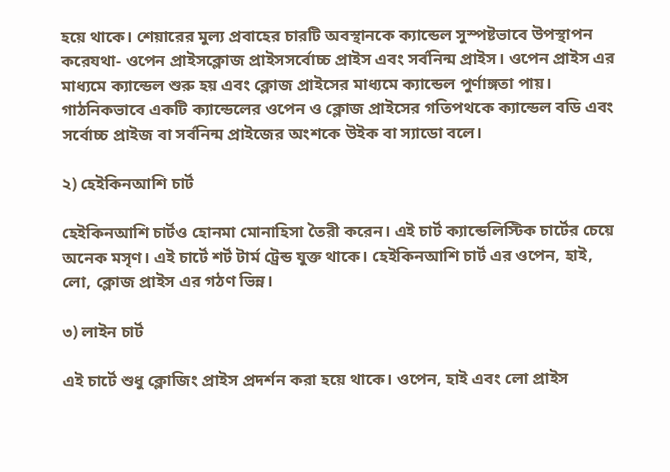হয়ে থাকে। শেয়ারের মুল্য প্রবাহের চারটি অবস্থানকে ক্যান্ডেল সুস্পষ্টভাবে উপস্থাপন করেযথা- ওপেন প্রাইসক্লোজ প্রাইসসর্বোচ্চ প্রাইস এবং সর্বনিন্ম প্রাইস। ওপেন প্রাইস এর মাধ্যমে ক্যান্ডেল শুরু হয় এবং ক্লোজ প্রাইসের মাধ্যমে ক্যান্ডেল পুর্ণাঙ্গতা পায়। গাঠনিকভাবে একটি ক্যান্ডেলের ওপেন ও ক্লোজ প্রাইসের গতিপথকে ক্যান্ডেল বডি এবং সর্বোচ্চ প্রাইজ বা সর্বনিন্ম প্রাইজের অংশকে উইক বা স্যাডো বলে।

২) হেইকিনআশি চার্ট

হেইকিনআশি চার্টও হোনমা মোনাহিসা তৈরী করেন। এই চার্ট ক্যান্ডেলিস্টিক চার্টের চেয়ে অনেক মসৃণ। এই চার্টে শর্ট টার্ম ট্রেন্ড যুক্ত থাকে। হেইকিনআশি চার্ট এর ওপেন, হাই, লো, ক্লোজ প্রাইস এর গঠণ ভিন্ন।

৩) লাইন চার্ট

এই চার্টে শুধু ক্লোজিং প্রাইস প্রদর্শন করা হয়ে থাকে। ওপেন, হাই এবং লো প্রাইস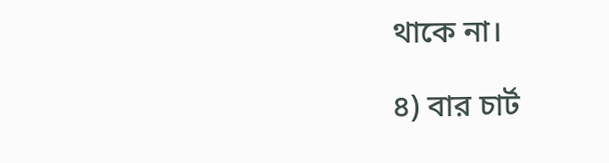থাকে না।

৪) বার চার্ট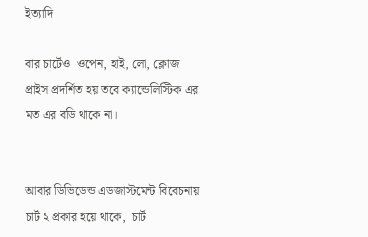ইত্যাদি

বার চার্টেও  ওপেন, হাই, লো, ক্লোজ প্রাইস প্রদর্শিত হয় তবে ক্যান্ডেলিস্টিক এর মত এর বডি থাকে না।


আবার ডিভিডেন্ড এডজাস্টমেন্ট বিবেচনায় চার্ট ২ প্রকার হয়ে থাকে,  চার্ট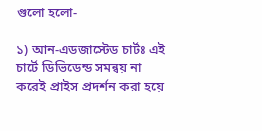গুলো হলো-

১) আন-এডজাস্টেড চার্টঃ এই চার্টে ডিভিডেন্ড সমন্বয় না করেই প্রাইস প্রদর্শন করা হয়ে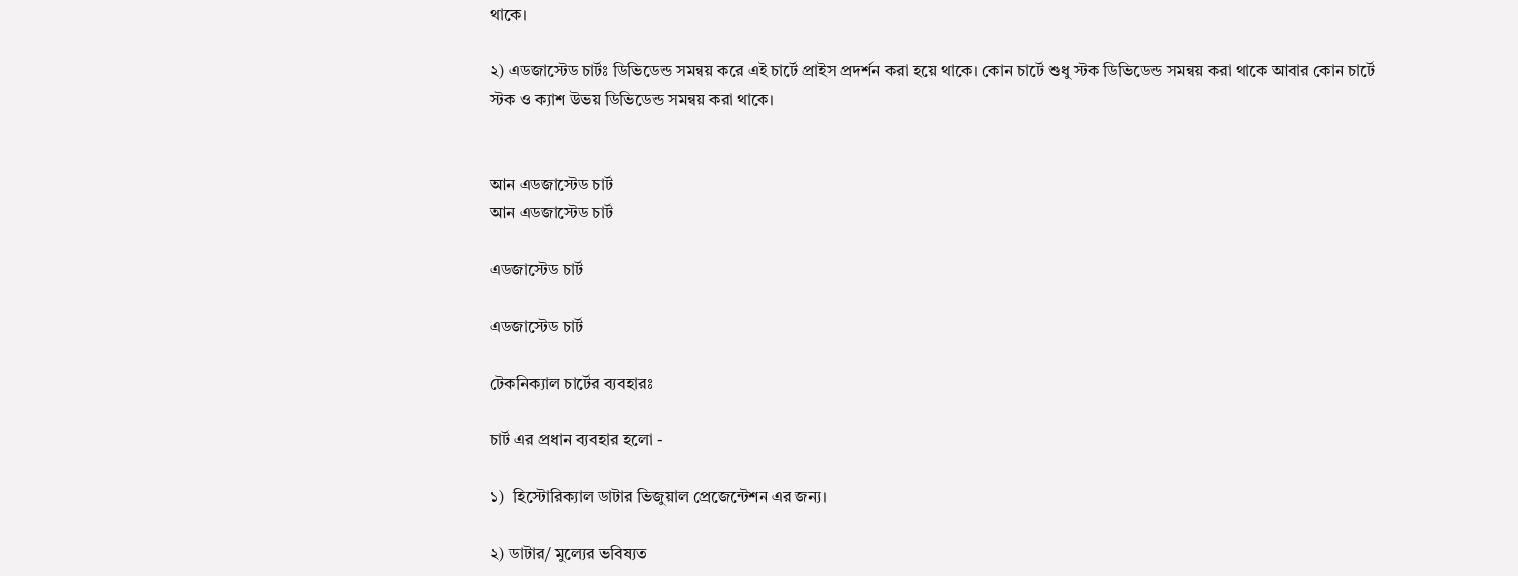থাকে।

২) এডজাস্টেড চার্টঃ ডিভিডেন্ড সমন্বয় করে এই চার্টে প্রাইস প্রদর্শন করা হয়ে থাকে। কোন চার্টে শুধু স্টক ডিভিডেন্ড সমন্বয় করা থাকে আবার কোন চার্টে স্টক ও ক্যাশ উভয় ডিভিডেন্ড সমন্বয় করা থাকে।


আন এডজাস্টেড চার্ট
আন এডজাস্টেড চার্ট

এডজাস্টেড চার্ট

এডজাস্টেড চার্ট

টেকনিক্যাল চার্টের ব্যবহারঃ

চার্ট এর প্রধান ব্যবহার হলো -

১)  হিস্টোরিক্যাল ডাটার ভিজুয়াল প্রেজেন্টেশন এর জন্য।

২) ডাটার/ মুল্যের ভবিষ্যত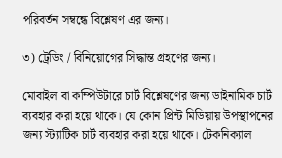পরিবর্তন সম্বন্ধে বিশ্লেষণ এর জন্য।

৩) ট্রেডিং / বিনিয়োগের সিদ্ধান্ত গ্রহণের জন্য।

মোবাইল বা কম্পিউটারে চার্ট বিশ্লেষণের জন্য ডাইনামিক চার্ট ব্যবহার করা হয়ে থাকে। যে কোন প্রিন্ট মিডিয়ায় উপস্থাপনের জন্য স্ট্যাটিক চার্ট ব্যবহার করা হয়ে থাকে। টেকনিক্যাল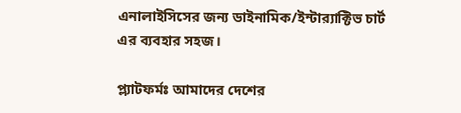এনালাইসিসের জন্য ডাইনামিক/ইন্টার‍্যাক্টিভ চার্ট এর ব্যবহার সহজ।

প্ল্যাটফর্মঃ আমাদের দেশের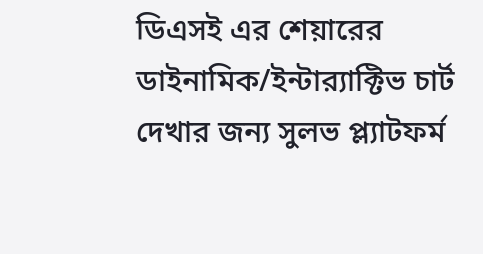ডিএসই এর শেয়ারের  ডাইনামিক/ইন্টার‍্যাক্টিভ চার্ট দেখার জন্য সুলভ প্ল্যাটফর্ম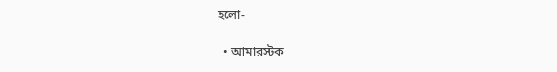হলো-

  • আমারস্টক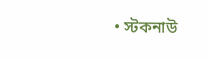• স্টকনাউ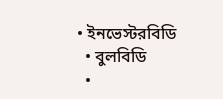• ইনভেস্টরবিডি
  • বুলবিডি
  •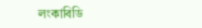লংকাবিডি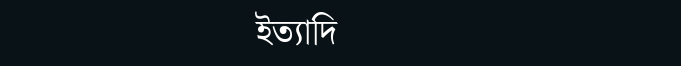ইত্যাদি